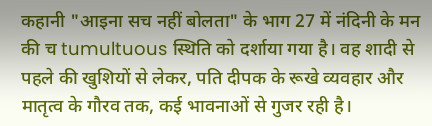कहानी "आइना सच नहीं बोलता" के भाग 27 में नंदिनी के मन की च tumultuous स्थिति को दर्शाया गया है। वह शादी से पहले की खुशियों से लेकर, पति दीपक के रूखे व्यवहार और मातृत्व के गौरव तक, कई भावनाओं से गुजर रही है।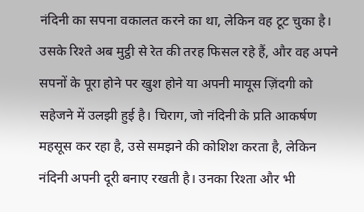नंदिनी का सपना वकालत करने का था, लेकिन वह टूट चुका है। उसके रिश्ते अब मुट्ठी से रेत की तरह फिसल रहे हैं, और वह अपने सपनों के पूरा होने पर खुश होने या अपनी मायूस ज़िंदगी को सहेजने में उलझी हुई है। चिराग, जो नंदिनी के प्रति आकर्षण महसूस कर रहा है, उसे समझने की कोशिश करता है, लेकिन नंदिनी अपनी दूरी बनाए रखती है। उनका रिश्ता और भी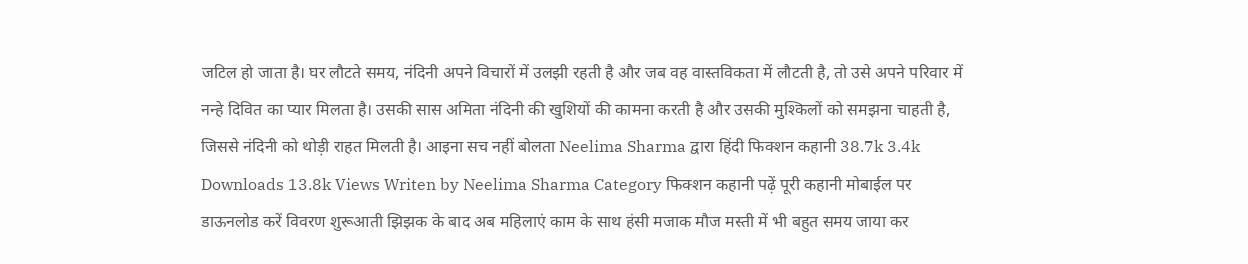जटिल हो जाता है। घर लौटते समय, नंदिनी अपने विचारों में उलझी रहती है और जब वह वास्तविकता में लौटती है, तो उसे अपने परिवार में नन्हे दिवित का प्यार मिलता है। उसकी सास अमिता नंदिनी की खुशियों की कामना करती है और उसकी मुश्किलों को समझना चाहती है, जिससे नंदिनी को थोड़ी राहत मिलती है। आइना सच नहीं बोलता Neelima Sharma द्वारा हिंदी फिक्शन कहानी 38.7k 3.4k Downloads 13.8k Views Writen by Neelima Sharma Category फिक्शन कहानी पढ़ें पूरी कहानी मोबाईल पर डाऊनलोड करें विवरण शुरूआती झिझक के बाद अब महिलाएं काम के साथ हंसी मजाक मौज मस्ती में भी बहुत समय जाया कर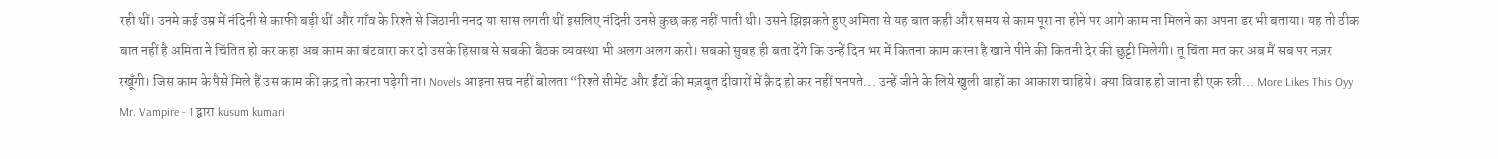रही थीं। उनमे कई उम्र में नंदिनी से काफी बड़ी थीं और गाँव के रिश्ते से जिठानी ननद या सास लगती थीं इसलिए नंदिनी उनसे कुछ कह नहीं पाती थी। उसने झिझकते हुए अमिता से यह बात कही और समय से काम पूरा ना होने पर आगे काम ना मिलने का अपना डर भी बताया। यह तो ठीक बात नहीं है अमिता ने चिंतित हो कर कहा अब काम का बंटवारा कर दो उसके हिसाब से सबकी बैठक व्यवस्था भी अलग अलग करो। सबको सुबह ही बता देंगे कि उन्हें दिन भर में कितना काम करना है खाने पीने की कितनी देर की छुट्टी मिलेगी। तू चिंता मत कर अब मैं सब पर नज़र रखूँगी। जिस काम के पैसे मिले हैं उस काम की क़द्र तो करना पड़ेगी ना। Novels आइना सच नहीं बोलता “रिश्ते सीमेंट और ईंटों की मज़बूत दीवारों में क़ैद हो कर नहीं पनपते... उन्हें जीने के लिये खुली बाहों का आकाश चाहिये। क्या विवाह हो जाना ही एक स्त्री... More Likes This Oyy Mr. Vampire - 1 द्वारा kusum kumari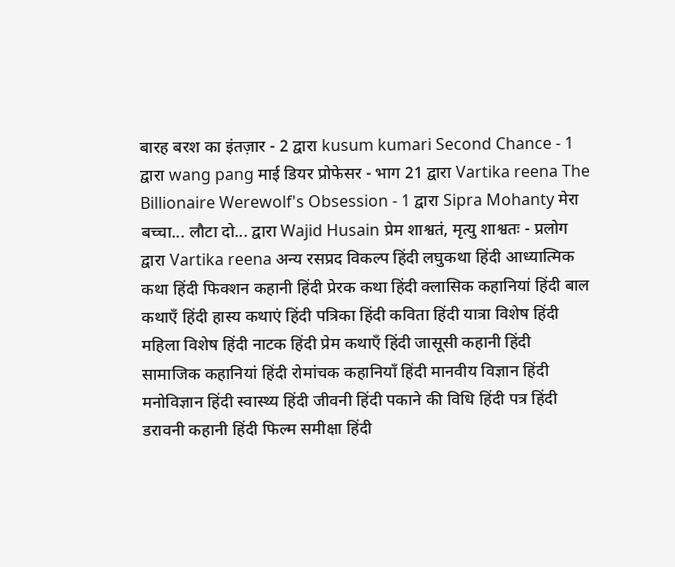बारह बरश का इंतज़ार - 2 द्वारा kusum kumari Second Chance - 1 द्वारा wang pang माई डियर प्रोफेसर - भाग 21 द्वारा Vartika reena The Billionaire Werewolf's Obsession - 1 द्वारा Sipra Mohanty मेरा बच्चा... लौटा दो... द्वारा Wajid Husain प्रेम शाश्वतं, मृत्यु शाश्वतः - प्रलोग द्वारा Vartika reena अन्य रसप्रद विकल्प हिंदी लघुकथा हिंदी आध्यात्मिक कथा हिंदी फिक्शन कहानी हिंदी प्रेरक कथा हिंदी क्लासिक कहानियां हिंदी बाल कथाएँ हिंदी हास्य कथाएं हिंदी पत्रिका हिंदी कविता हिंदी यात्रा विशेष हिंदी महिला विशेष हिंदी नाटक हिंदी प्रेम कथाएँ हिंदी जासूसी कहानी हिंदी सामाजिक कहानियां हिंदी रोमांचक कहानियाँ हिंदी मानवीय विज्ञान हिंदी मनोविज्ञान हिंदी स्वास्थ्य हिंदी जीवनी हिंदी पकाने की विधि हिंदी पत्र हिंदी डरावनी कहानी हिंदी फिल्म समीक्षा हिंदी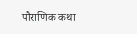पौराणिक कथा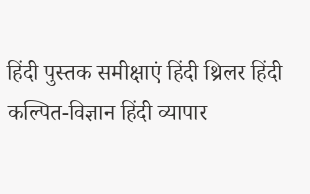हिंदी पुस्तक समीक्षाएं हिंदी थ्रिलर हिंदी कल्पित-विज्ञान हिंदी व्यापार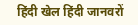हिंदी खेल हिंदी जानवरों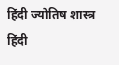हिंदी ज्योतिष शास्त्र हिंदी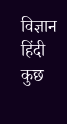विज्ञान हिंदी कुछ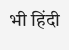भी हिंदी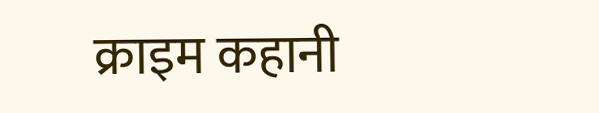क्राइम कहानी